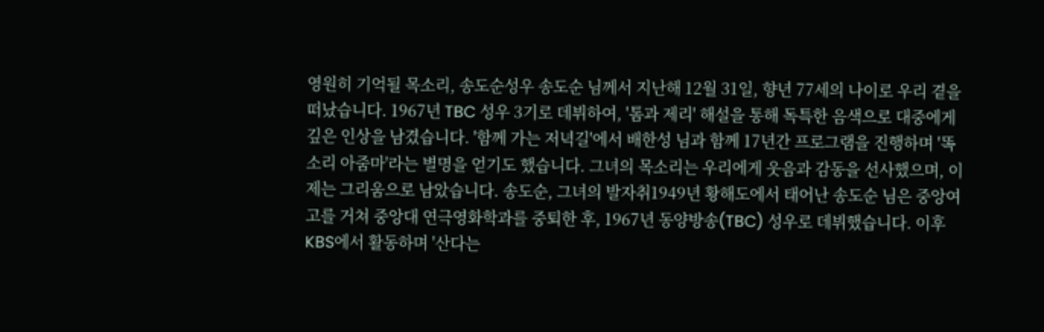영원히 기억될 목소리, 송도순성우 송도순 님께서 지난해 12월 31일, 향년 77세의 나이로 우리 곁을 떠났습니다. 1967년 TBC 성우 3기로 데뷔하여, '톰과 제리' 해설을 통해 독특한 음색으로 대중에게 깊은 인상을 남겼습니다. '함께 가는 저녁길'에서 배한성 님과 함께 17년간 프로그램을 진행하며 '똑소리 아줌마'라는 별명을 얻기도 했습니다. 그녀의 목소리는 우리에게 웃음과 감동을 선사했으며, 이제는 그리움으로 남았습니다. 송도순, 그녀의 발자취1949년 황해도에서 태어난 송도순 님은 중앙여고를 거쳐 중앙대 연극영화학과를 중퇴한 후, 1967년 동양방송(TBC) 성우로 데뷔했습니다. 이후 KBS에서 활동하며 '산다는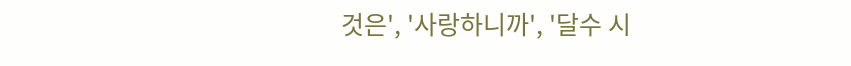것은', '사랑하니까', '달수 시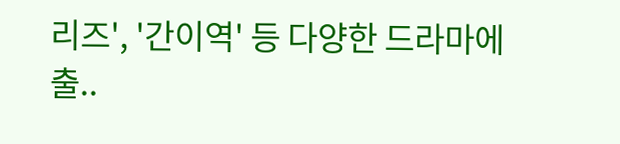리즈', '간이역' 등 다양한 드라마에 출..